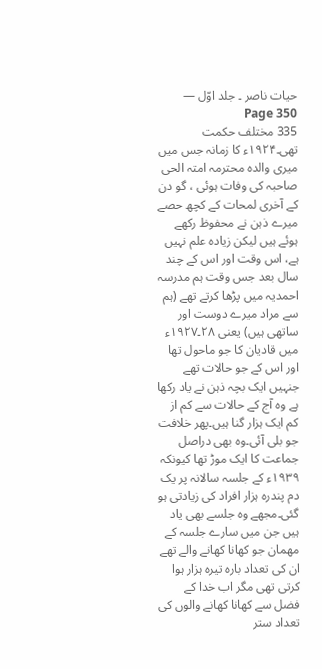حیات ناصر ۔ جلد اوّل — Page 350
335 مختلف حکمت تھی۔۱۹۲۴ء کا زمانہ جس میں میری والدہ محترمہ امتہ الحی صاحبہ کی وفات ہوئی ، گو دن کے آخری لمحات کے کچھ حصے میرے ذہن نے محفوظ رکھے ہوئے ہیں لیکن زیادہ علم نہیں ہے، اس وقت اور اس کے چند سال بعد جس وقت ہم مدرسہ احمدیہ میں پڑھا کرتے تھے (ہم سے مراد میرے دوست اور ساتھی ہیں) یعنی ۲۸۔۱۹۲۷ء میں قادیان کا جو ماحول تھا اور اس کے جو حالات تھے جنہیں ایک بچہ ذہن نے یاد رکھا ہے وہ آج کے حالات سے کم از کم ایک ہزار گنا ہیں۔پھر خلافت جو بلی آئی۔وہ بھی دراصل جماعت کا ایک موڑ تھا کیونکہ ۱۹۳۹ء کے جلسہ سالانہ پر یک دم پندرہ ہزار افراد کی زیادتی ہو گئی۔مجھے وہ جلسے بھی یاد ہیں جن میں سارے جلسہ کے مهمان جو کھانا کھانے والے تھے ان کی تعداد بارہ تیرہ ہزار ہوا کرتی تھی مگر اب خدا کے فضل سے کھانا کھانے والوں کی تعداد ستر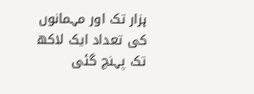ہزار تک اور مہمانوں کی تعداد ایک لاکھ تک پہنچ گئی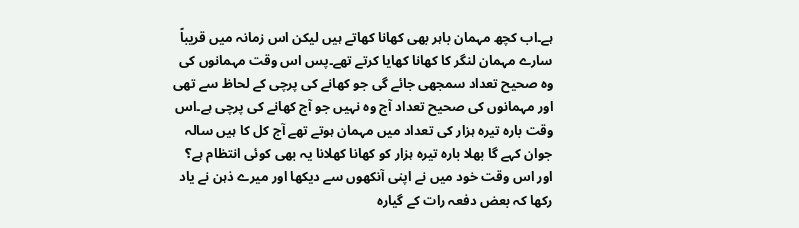ہے۔اب کچھ مہمان باہر بھی کھانا کھاتے ہیں لیکن اس زمانہ میں قریباً سارے مہمان لنگر کا کھانا کھایا کرتے تھے۔پس اس وقت مہمانوں کی وہ صحیح تعداد سمجھی جائے گی جو کھانے کی پرچی کے لحاظ سے تھی اور مہمانوں کی صحیح تعداد آج وہ نہیں جو آج کھانے کی پرچی ہے۔اس وقت بارہ تیرہ ہزار کی تعداد میں مہمان ہوتے تھے آج کل کا ہیں سالہ جوان کہے گا بھلا بارہ تیرہ ہزار کو کھانا کھلانا یہ بھی کوئی انتظام ہے؟ اور اس وقت خود میں نے اپنی آنکھوں سے دیکھا اور میرے ذہن نے یاد رکھا کہ بعض دفعہ رات کے گیارہ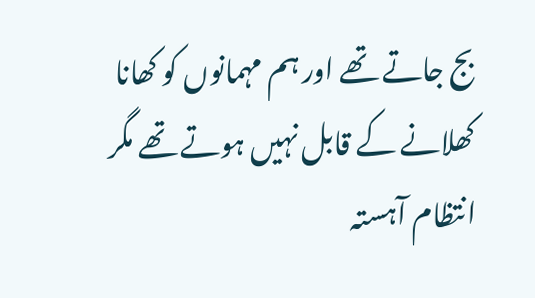بج جاتے تھے اور ہم مہمانوں کو کھانا کھلانے کے قابل نہیں ہوتے تھے مگر انتظام آہستہ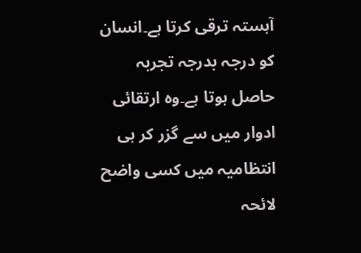آہستہ ترقی کرتا ہے۔انسان کو درجہ بدرجہ تجربہ حاصل ہوتا ہے۔وہ ارتقائی ادوار میں سے گزر کر ہی انتظامیہ میں کسی واضح لائحہ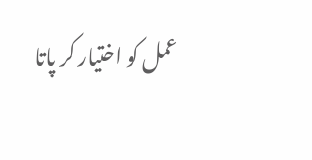عمل کو اختیار کر پاتا